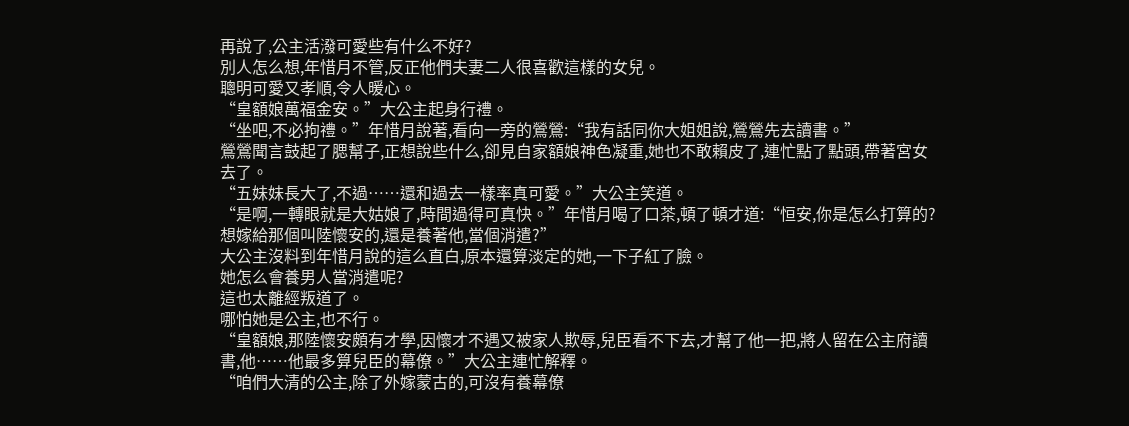再說了,公主活潑可愛些有什么不好?
別人怎么想,年惜月不管,反正他們夫妻二人很喜歡這樣的女兒。
聰明可愛又孝順,令人暖心。
“皇額娘萬福金安。”大公主起身行禮。
“坐吧,不必拘禮。”年惜月說著,看向一旁的鶯鶯:“我有話同你大姐姐說,鶯鶯先去讀書。”
鶯鶯聞言鼓起了腮幫子,正想說些什么,卻見自家額娘神色凝重,她也不敢賴皮了,連忙點了點頭,帶著宮女去了。
“五妹妹長大了,不過……還和過去一樣率真可愛。”大公主笑道。
“是啊,一轉眼就是大姑娘了,時間過得可真快。”年惜月喝了口茶,頓了頓才道:“恒安,你是怎么打算的?想嫁給那個叫陸懷安的,還是養著他,當個消遣?”
大公主沒料到年惜月說的這么直白,原本還算淡定的她,一下子紅了臉。
她怎么會養男人當消遣呢?
這也太離經叛道了。
哪怕她是公主,也不行。
“皇額娘,那陸懷安頗有才學,因懷才不遇又被家人欺辱,兒臣看不下去,才幫了他一把,將人留在公主府讀書,他……他最多算兒臣的幕僚。”大公主連忙解釋。
“咱們大清的公主,除了外嫁蒙古的,可沒有養幕僚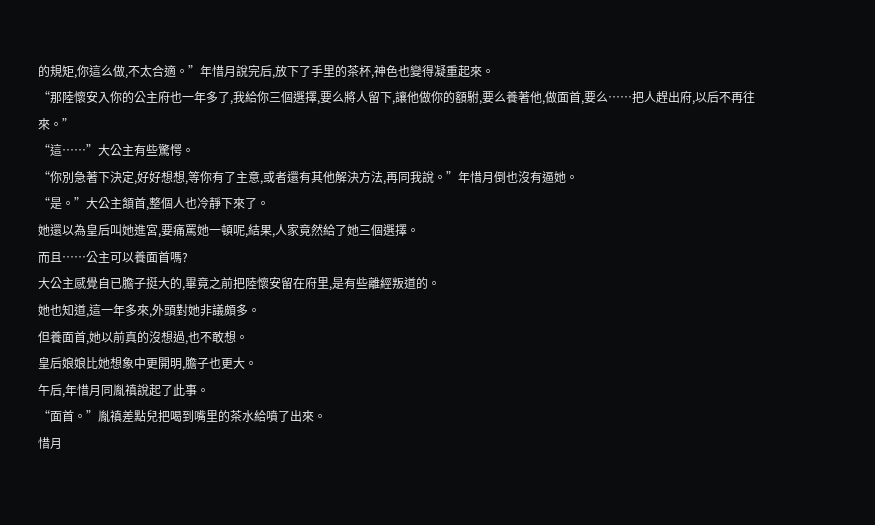的規矩,你這么做,不太合適。”年惜月說完后,放下了手里的茶杯,神色也變得凝重起來。
“那陸懷安入你的公主府也一年多了,我給你三個選擇,要么將人留下,讓他做你的額駙,要么養著他,做面首,要么……把人趕出府,以后不再往來。”
“這……”大公主有些驚愕。
“你別急著下決定,好好想想,等你有了主意,或者還有其他解決方法,再同我說。”年惜月倒也沒有逼她。
“是。”大公主頷首,整個人也冷靜下來了。
她還以為皇后叫她進宮,要痛罵她一頓呢,結果,人家竟然給了她三個選擇。
而且……公主可以養面首嗎?
大公主感覺自已膽子挺大的,畢竟之前把陸懷安留在府里,是有些離經叛道的。
她也知道,這一年多來,外頭對她非議頗多。
但養面首,她以前真的沒想過,也不敢想。
皇后娘娘比她想象中更開明,膽子也更大。
午后,年惜月同胤禛說起了此事。
“面首。”胤禛差點兒把喝到嘴里的茶水給噴了出來。
惜月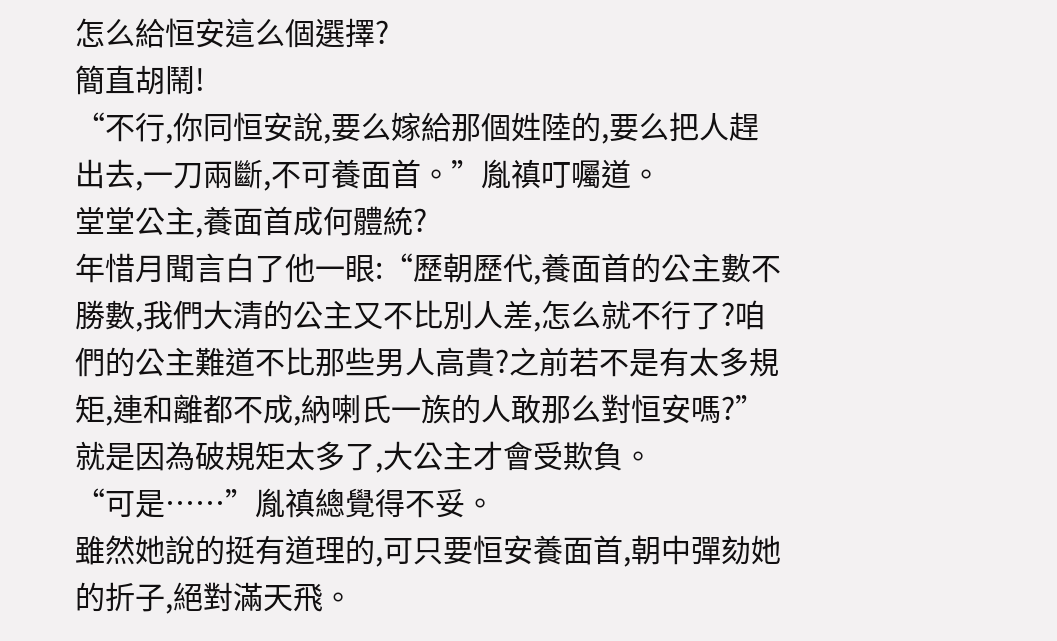怎么給恒安這么個選擇?
簡直胡鬧!
“不行,你同恒安說,要么嫁給那個姓陸的,要么把人趕出去,一刀兩斷,不可養面首。”胤禛叮囑道。
堂堂公主,養面首成何體統?
年惜月聞言白了他一眼:“歷朝歷代,養面首的公主數不勝數,我們大清的公主又不比別人差,怎么就不行了?咱們的公主難道不比那些男人高貴?之前若不是有太多規矩,連和離都不成,納喇氏一族的人敢那么對恒安嗎?”
就是因為破規矩太多了,大公主才會受欺負。
“可是……”胤禛總覺得不妥。
雖然她說的挺有道理的,可只要恒安養面首,朝中彈劾她的折子,絕對滿天飛。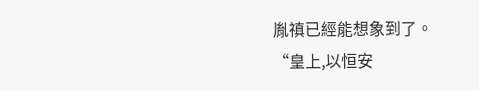胤禛已經能想象到了。
“皇上,以恒安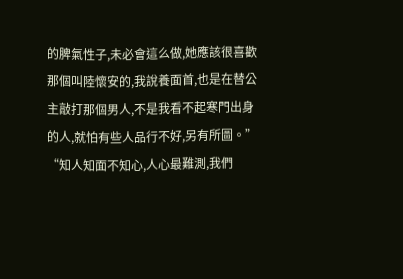的脾氣性子,未必會這么做,她應該很喜歡那個叫陸懷安的,我說養面首,也是在替公主敲打那個男人,不是我看不起寒門出身的人,就怕有些人品行不好,另有所圖。”
“知人知面不知心,人心最難測,我們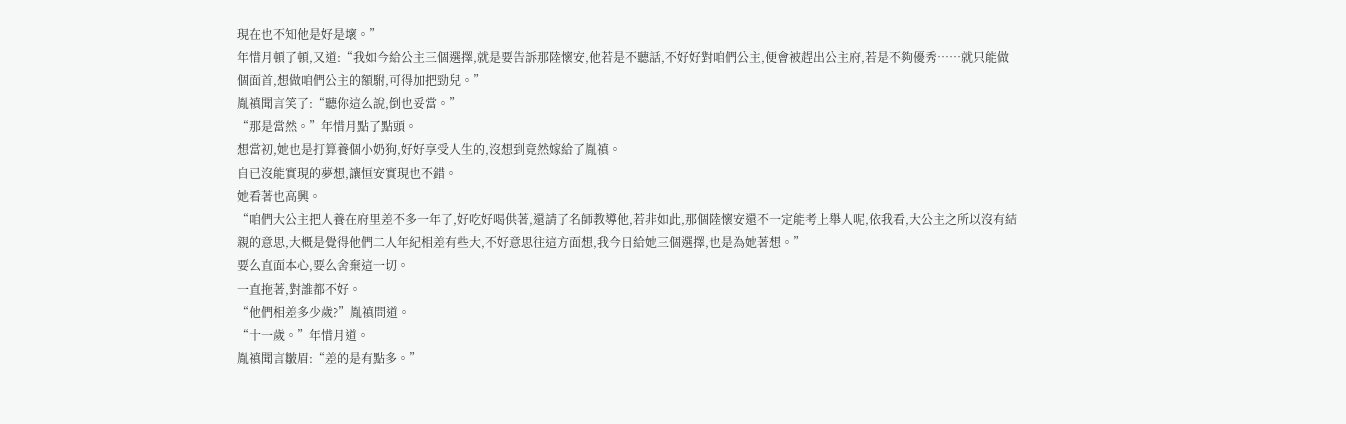現在也不知他是好是壞。”
年惜月頓了頓,又道:“我如今給公主三個選擇,就是要告訴那陸懷安,他若是不聽話,不好好對咱們公主,便會被趕出公主府,若是不夠優秀……就只能做個面首,想做咱們公主的額駙,可得加把勁兒。”
胤禛聞言笑了:“聽你這么說,倒也妥當。”
“那是當然。”年惜月點了點頭。
想當初,她也是打算養個小奶狗,好好享受人生的,沒想到竟然嫁給了胤禛。
自已沒能實現的夢想,讓恒安實現也不錯。
她看著也高興。
“咱們大公主把人養在府里差不多一年了,好吃好喝供著,還請了名師教導他,若非如此,那個陸懷安還不一定能考上舉人呢,依我看,大公主之所以沒有結親的意思,大概是覺得他們二人年紀相差有些大,不好意思往這方面想,我今日給她三個選擇,也是為她著想。”
要么直面本心,要么舍棄這一切。
一直拖著,對誰都不好。
“他們相差多少歲?”胤禛問道。
“十一歲。”年惜月道。
胤禛聞言皺眉:“差的是有點多。”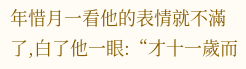年惜月一看他的表情就不滿了,白了他一眼:“才十一歲而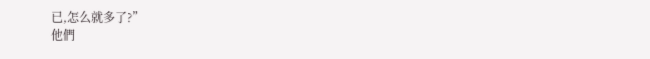已,怎么就多了?”
他們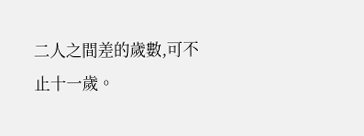二人之間差的歲數,可不止十一歲。